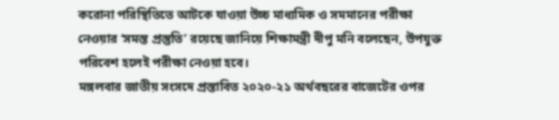করোনা পরিস্থিতিতে আটকে যাওয়া উচ্চ মাধ্যমিক ও সমমানের পরীক্ষা নেওয়ার ‘সমস্ত প্রস্তুতি’ রয়েছে জানিয়ে শিক্ষামন্ত্রী দীপু মনি বলেছেন, উপযুক্ত পরিবেশ হলেই পরীক্ষা নেওয়া হবে।
মঙ্গলবার জাতীয় সংসদে প্রস্তাবিত ২০২০-২১ অর্থবছরের বাজেটের ওপর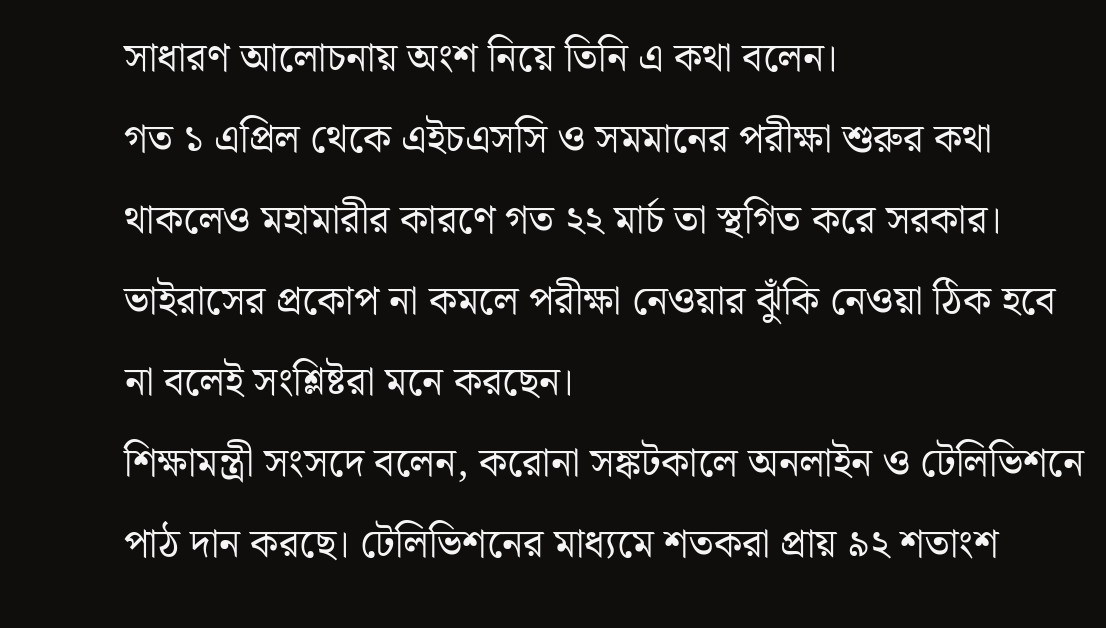সাধারণ আলোচনায় অংশ নিয়ে তিনি এ কথা বলেন।
গত ১ এপ্রিল থেকে এইচএসসি ও সমমানের পরীক্ষা শুরুর কথা থাকলেও মহামারীর কারণে গত ২২ মার্চ তা স্থগিত করে সরকার। ভাইরাসের প্রকোপ না কমলে পরীক্ষা নেওয়ার ঝুঁকি নেওয়া ঠিক হবে না বলেই সংশ্লিষ্টরা মনে করছেন।
শিক্ষামন্ত্রী সংসদে বলেন, করোনা সঙ্কটকালে অনলাইন ও টেলিভিশনে পাঠ দান করছে। টেলিভিশনের মাধ্যমে শতকরা প্রায় ৯২ শতাংশ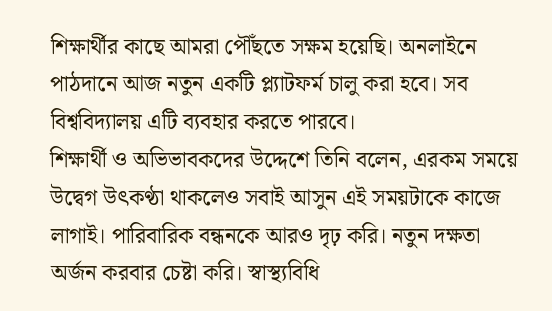শিক্ষার্থীর কাছে আমরা পৌঁছতে সক্ষম হয়েছি। অনলাইনে পাঠদানে আজ নতুন একটি প্ল্যাটফর্ম চালু করা হবে। সব বিশ্ববিদ্যালয় এটি ব্যবহার করতে পারবে।
শিক্ষার্থী ও অভিভাবকদের উদ্দেশে তিনি বলেন, এরকম সময়ে উদ্বেগ উৎকণ্ঠা থাকলেও সবাই আসুন এই সময়টাকে কাজে লাগাই। পারিবারিক বন্ধনকে আরও দৃঢ় করি। নতুন দক্ষতা অর্জন করবার চেষ্টা করি। স্বাস্থ্যবিধি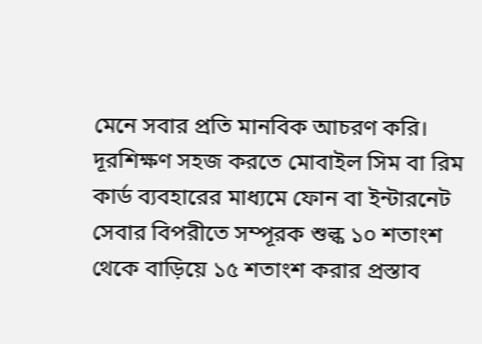মেনে সবার প্রতি মানবিক আচরণ করি।
দূরশিক্ষণ সহজ করতে মোবাইল সিম বা রিম কার্ড ব্যবহারের মাধ্যমে ফোন বা ইন্টারনেট সেবার বিপরীতে সম্পূরক শুল্ক ১০ শতাংশ থেকে বাড়িয়ে ১৫ শতাংশ করার প্রস্তাব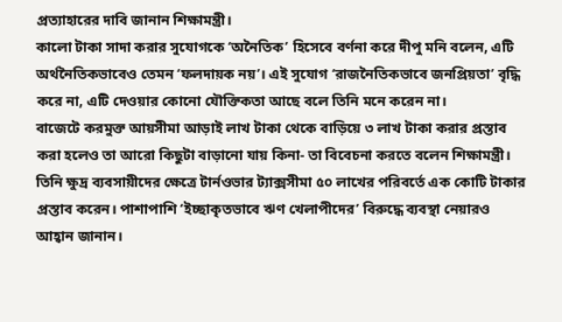প্রত্যাহারের দাবি জানান শিক্ষামন্ত্রী।
কালো টাকা সাদা করার সুযোগকে ‘অনৈতিক’ হিসেবে বর্ণনা করে দীপু মনি বলেন, এটি অর্থনৈতিকভাবেও তেমন ‘ফলদায়ক নয়’। এই সুযোগ ‘রাজনৈতিকভাবে জনপ্রিয়তা’ বৃদ্ধি করে না, এটি দেওয়ার কোনো যৌক্তিকতা আছে বলে তিনি মনে করেন না।
বাজেটে করমুক্ত আয়সীমা আড়াই লাখ টাকা থেকে বাড়িয়ে ৩ লাখ টাকা করার প্রস্তাব করা হলেও তা আরো কিছুটা বাড়ানো যায় কিনা- তা বিবেচনা করতে বলেন শিক্ষামন্ত্রী।
তিনি ক্ষুদ্র ব্যবসায়ীদের ক্ষেত্রে টার্নওভার ট্যাক্সসীমা ৫০ লাখের পরিবর্তে এক কোটি টাকার প্রস্তাব করেন। পাশাপাশি ‘ইচ্ছাকৃতভাবে ঋণ খেলাপীদের’ বিরুদ্ধে ব্যবস্থা নেয়ারও আহ্বান জানান।